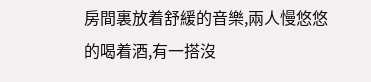房間裏放着舒緩的音樂,兩人慢悠悠的喝着酒,有一搭沒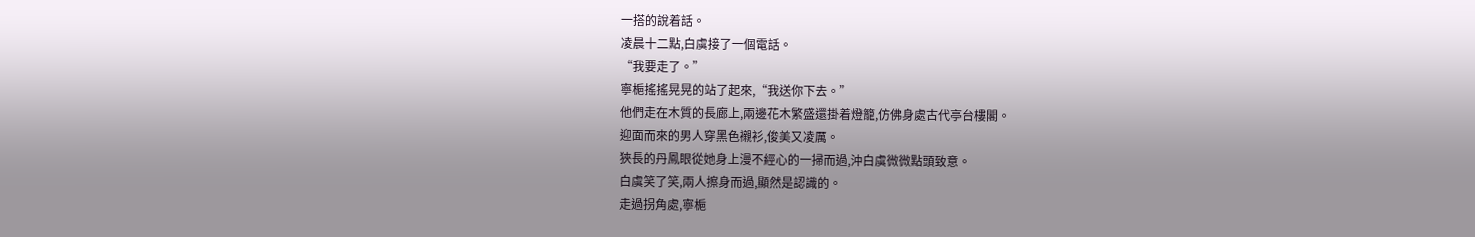一搭的說着話。
凌晨十二點,白虞接了一個電話。
“我要走了。”
寧梔搖搖晃晃的站了起來,“我送你下去。”
他們走在木質的長廊上,兩邊花木繁盛還掛着燈籠,仿佛身處古代亭台樓閣。
迎面而來的男人穿黑色襯衫,俊美又凌厲。
狹長的丹鳳眼從她身上漫不經心的一掃而過,沖白虞微微點頭致意。
白虞笑了笑,兩人擦身而過,顯然是認識的。
走過拐角處,寧梔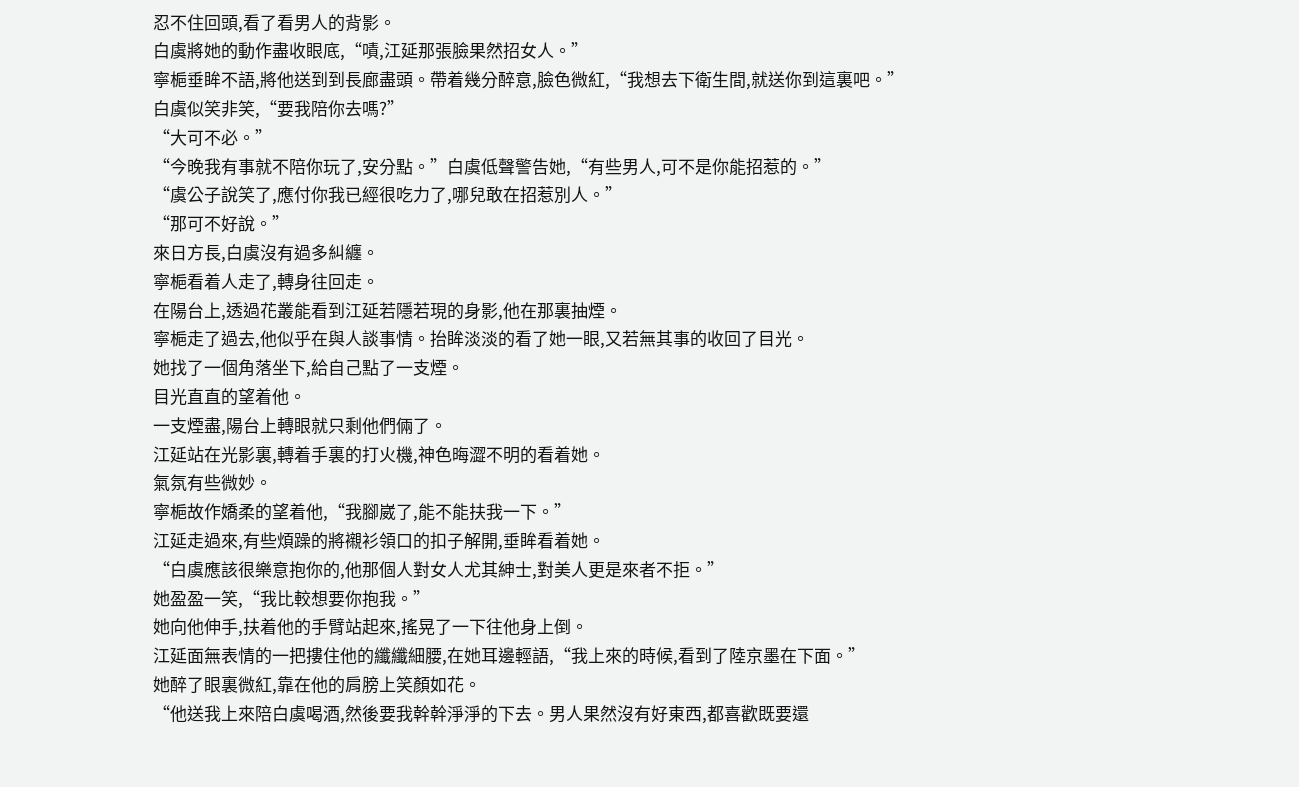忍不住回頭,看了看男人的背影。
白虞將她的動作盡收眼底,“嘖,江延那張臉果然招女人。”
寧梔垂眸不語,將他送到到長廊盡頭。帶着幾分醉意,臉色微紅,“我想去下衛生間,就送你到這裏吧。”
白虞似笑非笑,“要我陪你去嗎?”
“大可不必。”
“今晚我有事就不陪你玩了,安分點。”白虞低聲警告她,“有些男人,可不是你能招惹的。”
“虞公子說笑了,應付你我已經很吃力了,哪兒敢在招惹別人。”
“那可不好說。”
來日方長,白虞沒有過多糾纏。
寧梔看着人走了,轉身往回走。
在陽台上,透過花叢能看到江延若隱若現的身影,他在那裏抽煙。
寧梔走了過去,他似乎在與人談事情。抬眸淡淡的看了她一眼,又若無其事的收回了目光。
她找了一個角落坐下,給自己點了一支煙。
目光直直的望着他。
一支煙盡,陽台上轉眼就只剩他們倆了。
江延站在光影裏,轉着手裏的打火機,神色晦澀不明的看着她。
氣氛有些微妙。
寧梔故作嬌柔的望着他,“我腳崴了,能不能扶我一下。”
江延走過來,有些煩躁的將襯衫領口的扣子解開,垂眸看着她。
“白虞應該很樂意抱你的,他那個人對女人尤其紳士,對美人更是來者不拒。”
她盈盈一笑,“我比較想要你抱我。”
她向他伸手,扶着他的手臂站起來,搖晃了一下往他身上倒。
江延面無表情的一把摟住他的纖纖細腰,在她耳邊輕語,“我上來的時候,看到了陸京墨在下面。”
她醉了眼裏微紅,靠在他的肩膀上笑顏如花。
“他送我上來陪白虞喝酒,然後要我幹幹淨淨的下去。男人果然沒有好東西,都喜歡既要還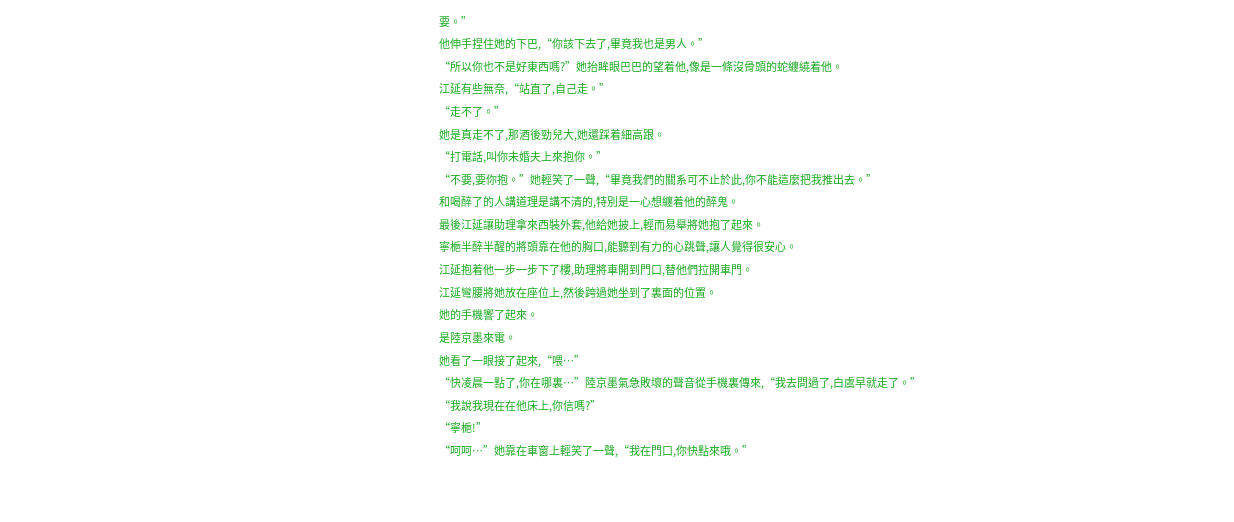要。”
他伸手捏住她的下巴,“你該下去了,畢竟我也是男人。”
“所以你也不是好東西嗎?”她抬眸眼巴巴的望着他,像是一條沒骨頭的蛇纏繞着他。
江延有些無奈,“站直了,自己走。”
“走不了。”
她是真走不了,那酒後勁兒大,她還踩着細高跟。
“打電話,叫你未婚夫上來抱你。”
“不要,要你抱。”她輕笑了一聲,“畢竟我們的關系可不止於此,你不能這麼把我推出去。”
和喝醉了的人講道理是講不清的,特別是一心想纏着他的醉鬼。
最後江延讓助理拿來西裝外套,他給她披上,輕而易舉將她抱了起來。
寧梔半醉半醒的將頭靠在他的胸口,能聽到有力的心跳聲,讓人覺得很安心。
江延抱着他一步一步下了樓,助理將車開到門口,替他們拉開車門。
江延彎腰將她放在座位上,然後跨過她坐到了裏面的位置。
她的手機響了起來。
是陸京墨來電。
她看了一眼接了起來,“喂…”
“快凌晨一點了,你在哪裏…”陸京墨氣急敗壞的聲音從手機裏傳來,“我去問過了,白虞早就走了。”
“我說我現在在他床上,你信嗎?”
“寧梔!”
“呵呵…”她靠在車窗上輕笑了一聲,“我在門口,你快點來哦。”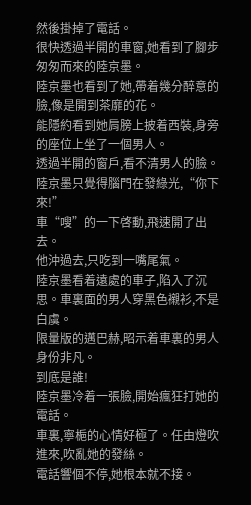然後掛掉了電話。
很快透過半開的車窗,她看到了腳步匆匆而來的陸京墨。
陸京墨也看到了她,帶着幾分醉意的臉,像是開到茶靡的花。
能隱約看到她肩膀上披着西裝,身旁的座位上坐了一個男人。
透過半開的窗戶,看不清男人的臉。
陸京墨只覺得腦門在發綠光,“你下來!”
車“嗖”的一下啓動,飛速開了出去。
他沖過去,只吃到一嘴尾氣。
陸京墨看着遠處的車子,陷入了沉思。車裏面的男人穿黑色襯衫,不是白虞。
限量版的邁巴赫,昭示着車裏的男人身份非凡。
到底是誰!
陸京墨冷着一張臉,開始瘋狂打她的電話。
車裏,寧梔的心情好極了。任由燈吹進來,吹亂她的發絲。
電話響個不停,她根本就不接。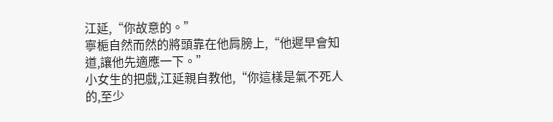江延,“你故意的。”
寧梔自然而然的將頭靠在他肩膀上,“他遲早會知道,讓他先適應一下。”
小女生的把戲,江延親自教他,“你這樣是氣不死人的,至少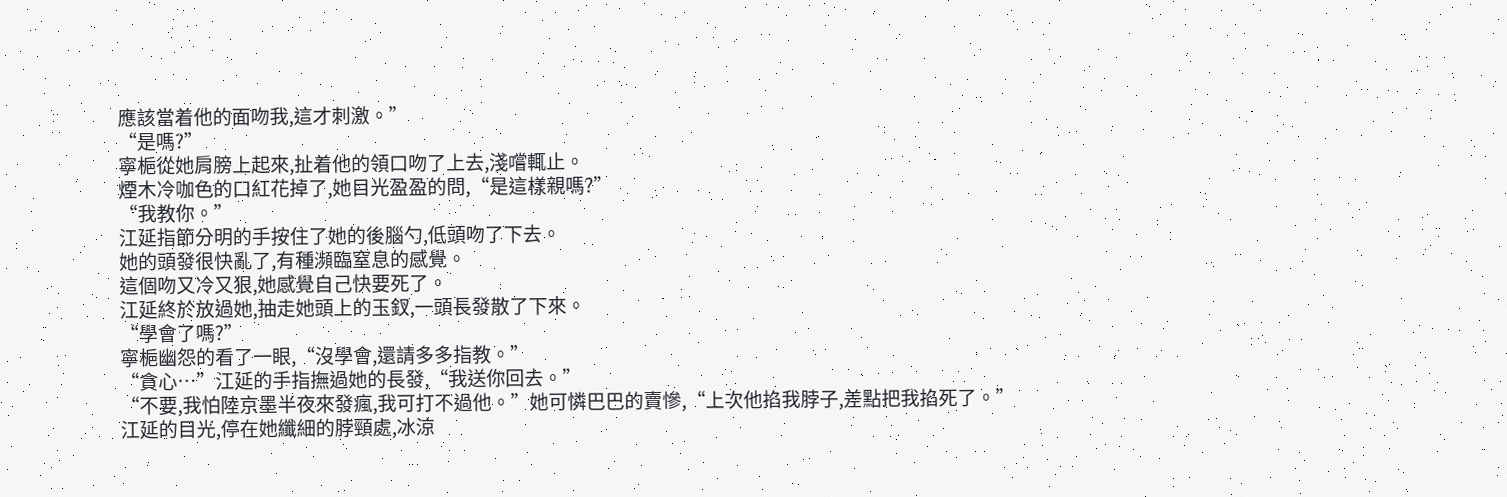應該當着他的面吻我,這才刺激。”
“是嗎?”
寧梔從她肩膀上起來,扯着他的領口吻了上去,淺嚐輒止。
煙木冷咖色的口紅花掉了,她目光盈盈的問,“是這樣親嗎?”
“我教你。”
江延指節分明的手按住了她的後腦勺,低頭吻了下去。
她的頭發很快亂了,有種瀕臨窒息的感覺。
這個吻又冷又狠,她感覺自己快要死了。
江延終於放過她,抽走她頭上的玉釵,一頭長發散了下來。
“學會了嗎?”
寧梔幽怨的看了一眼,“沒學會,還請多多指教。”
“貪心…”江延的手指撫過她的長發,“我送你回去。”
“不要,我怕陸京墨半夜來發瘋,我可打不過他。”她可憐巴巴的賣慘,“上次他掐我脖子,差點把我掐死了。”
江延的目光,停在她纖細的脖頸處,冰涼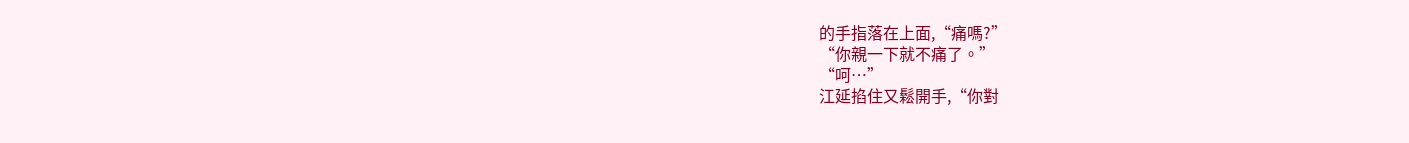的手指落在上面,“痛嗎?”
“你親一下就不痛了。”
“呵…”
江延掐住又鬆開手,“你對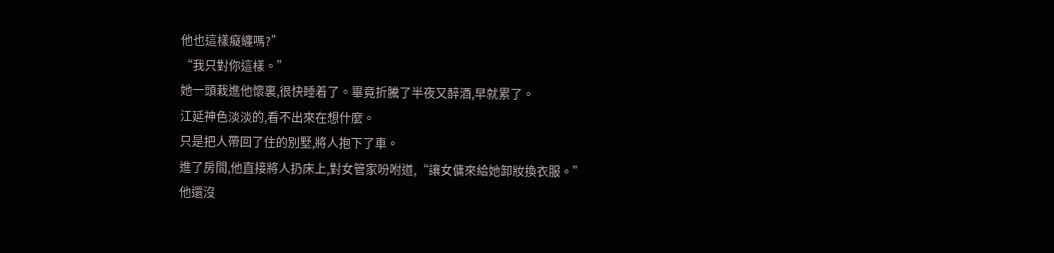他也這樣癡纏嗎?”
“我只對你這樣。”
她一頭栽進他懷裏,很快睡着了。畢竟折騰了半夜又醉酒,早就累了。
江延神色淡淡的,看不出來在想什麼。
只是把人帶回了住的別墅,將人抱下了車。
進了房間,他直接將人扔床上,對女管家吩咐道,“讓女傭來給她卸妝換衣服。”
他還沒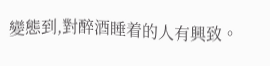變態到,對醉酒睡着的人有興致。